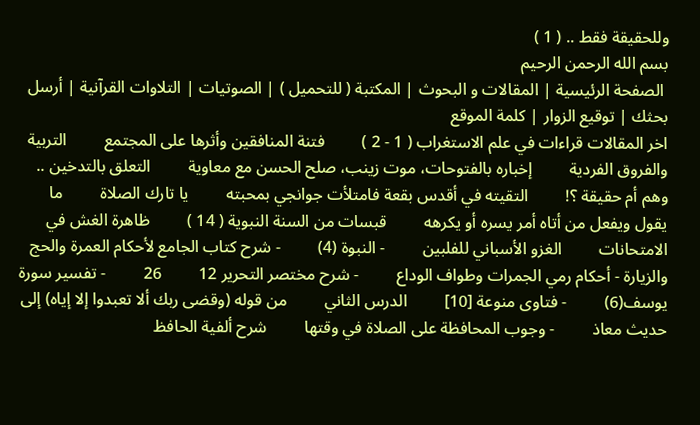وللحقيقة فقط .. ( 1 )
بسم الله الرحمن الرحيم
 الصفحة الرئيسية | المقالات و البحوث | المكتبة ( للتحميل ) | الصوتيات | التلاوات القرآنية | أرسل بحثك | توقيع الزوار | كلمة الموقع
اخر المقالات قراءات في علم الاستغراب ( 1 - 2 )         فتنة المنافقين وأثرها على المجتمع         التربية والفروق الفردية         إخباره بالفتوحات، موت زينب، صلح الحسن مع معاوية         التعلق بالتدخين .. وهم أم حقيقة ؟!         التقيته في أقدس بقعة فامتلأت جوانجي بمحبته         يا تارك الصلاة         ما يقول ويفعل من أتاه أمر يسره أو يكرهه         قبسات من السنة النبوية ( 14 )         ظاهرة الغش في الامتحانات         الغزو الأسباني للفلبين         - النبوة (4)         - شرح كتاب الجامع لأحكام العمرة والحج والزيارة - أحكام رمي الجمرات وطواف الوداع         - شرح مختصر التحرير 12         26         - تفسير سورة يوسف(6)         - فتاوى منوعة [10]         الدرس الثاني         من قوله (وقضى ربك ألا تعبدوا إلا إياه) إلى حديث معاذ         - وجوب المحافظة على الصلاة في وقتها         شرح ألفية الحافظ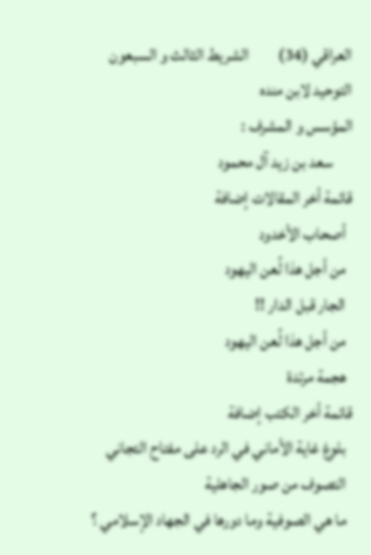العراقي (34)         الشريط الثالث و السبعون         التوحيد لابن منده
المؤسس و المشرف :
      سعد بن زيد آل محمود
قائمة أخر المقالات إضافة
  أصحاب الأخدود
  من أجل هذا لُعن اليهود
  الجار قبل الدار !!
  من أجل هذا لُعن اليهود
  هجمة مرتدة
قائمة أخر الكتب إضافة
  بلوغ غاية الأماني في الرد على مفتاح التجاني
  التصوف من صور الجاهلية
  ما هي الصوفية وما دورها في الجهاد الإسلامي ؟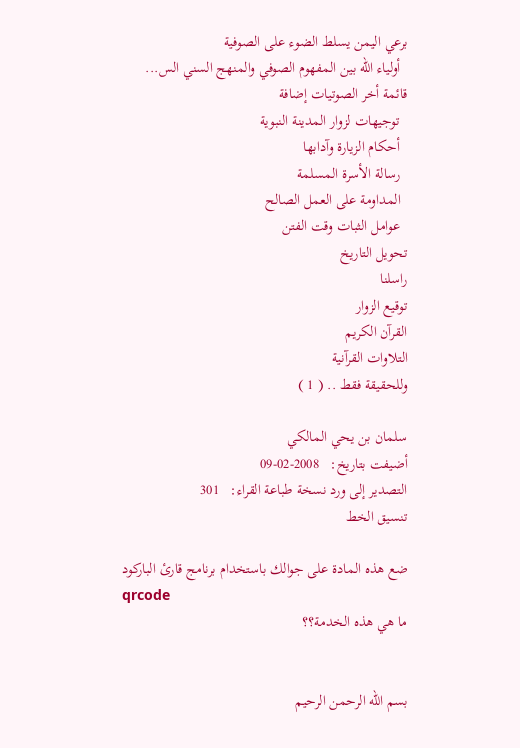برعي اليمن يسلط الضوء على الصوفية
  أولياء الله بين المفهوم الصوفي والمنهج السني الس...
قائمة أخر الصوتيات إضافة
  توجيهات لزوار المدينة النبوية
  أحكام الزيارة وآدابها
  رسالة الأسرة المسلمة
  المداومة على العمل الصالح
  عوامل الثبات وقت الفتن
تحويل التاريخ
راسلنا
توقيع الزوار
القرآن الكريم
التلاوات القرآنية
وللحقيقة فقط .. ( 1 )

سلمان بن يحي المالكي
أضيفت بتاريخ:   2008-02-09
التصدير إلى ورد نسخة طباعة القراء:   301
تنسيق الخط

ضع هذه المادة على جوالك باستخدام برنامج قارئ الباركود
qrcode
ما هي هذه الخدمة؟؟


بسم الله الرحمن الرحيم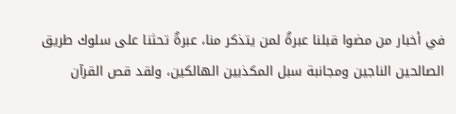في أخبار من مضوا قبلنا عبرةٌ لمن يتذكر منا، عبرةٌ تحثنا على سلوك طريق الصالحين الناجين ومجانبة سبل المكذبين الهالكين، ولقد قص القرآن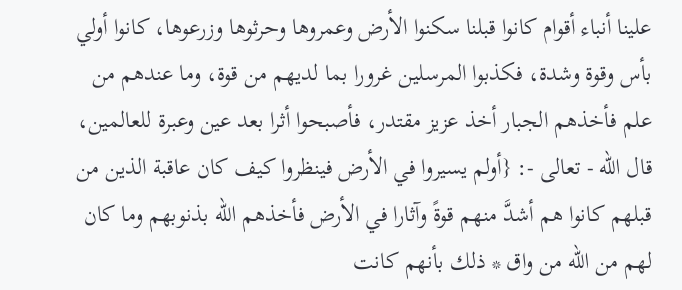علينا أنباء أقوام كانوا قبلنا سكنوا الأرض وعمروها وحرثوها وزرعوها، كانوا أولي بأس وقوة وشدة، فكذبوا المرسلين غرورا بما لديهم من قوة، وما عندهم من علم فأخذهم الجبار أخذ عزيز مقتدر، فأصبحوا أثرا بعد عين وعبرة للعالمين، قال الله - تعالى -: {أولم يسيروا في الأرض فينظروا كيف كان عاقبة الذين من قبلهم كانوا هم أشدَّ منهم قوةً وآثارا في الأرض فأخذهم الله بذنوبهم وما كان لهم من الله من واق * ذلك بأنهم كانت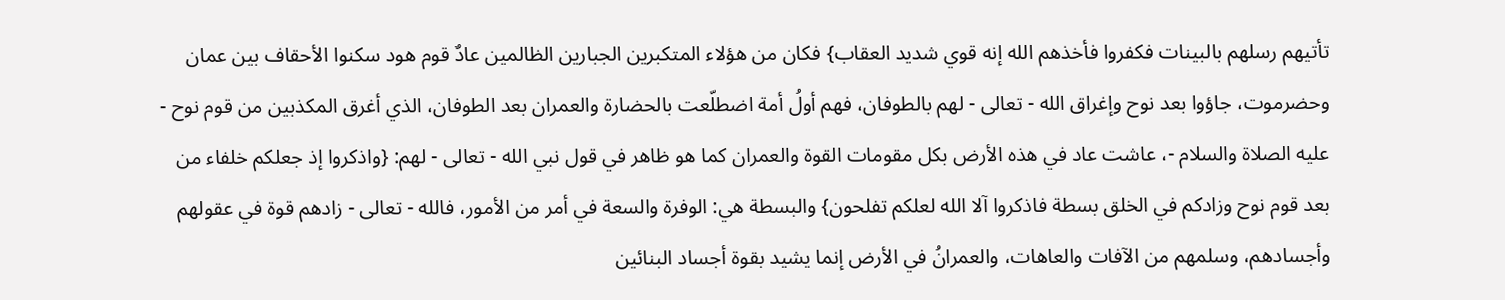تأتيهم رسلهم بالبينات فكفروا فأخذهم الله إنه قوي شديد العقاب} فكان من هؤلاء المتكبرين الجبارين الظالمين عادٌ قوم هود سكنوا الأحقاف بين عمان وحضرموت، جاؤوا بعد نوح وإغراق الله - تعالى - لهم بالطوفان، فهم أولُ أمة اضطلّعت بالحضارة والعمران بعد الطوفان، الذي أغرق المكذبين من قوم نوح - عليه الصلاة والسلام -، عاشت عاد في هذه الأرض بكل مقومات القوة والعمران كما هو ظاهر في قول نبي الله - تعالى - لهم: {واذكروا إذ جعلكم خلفاء من بعد قوم نوح وزادكم في الخلق بسطة فاذكروا آلا الله لعلكم تفلحون} والبسطة هي: الوفرة والسعة في أمر من الأمور، فالله - تعالى - زادهم قوة في عقولهم وأجسادهم، وسلمهم من الآفات والعاهات، والعمرانُ في الأرض إنما يشيد بقوة أجساد البنائين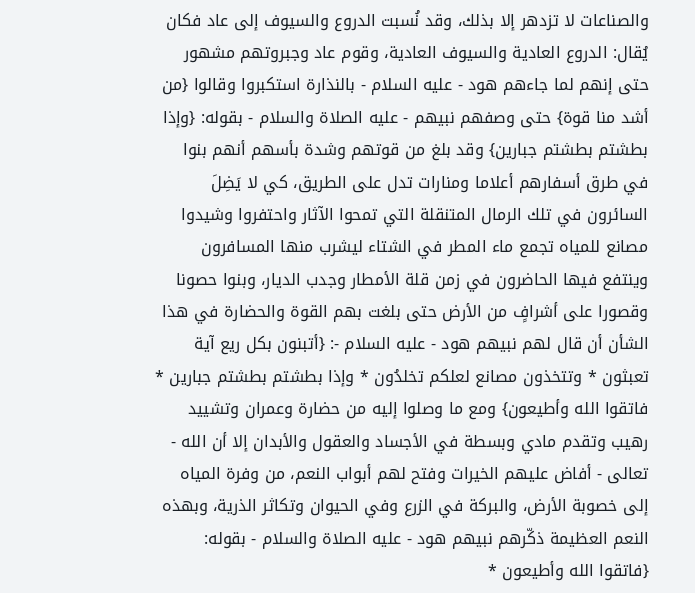والصناعات لا تزدهر إلا بذلك، وقد نُسبت الدروع والسيوف إلى عاد فكان يُقال: الدروع العادية والسيوف العادية، وقوم عاد وجبروتهم مشهور حتى إنهم لما جاءهم هود - عليه السلام - بالنذارة استكبروا وقالوا {من أشد منا قوة} حتى وصفهم نبيهم - عليه الصلاة والسلام - بقوله: {وإذا بطشتم بطشتم جبارين} وقد بلغ من قوتهم وشدة بأسهم أنهم بنوا في طرق أسفارهم أعلاما ومنارات تدل على الطريق، كي لا يَضِلَ السائرون في تلك الرمال المتنقلة التي تمحوا الآثار واحتفروا وشيدوا مصانع للمياه تجمع ماء المطر في الشتاء ليشرب منها المسافرون وينتفع فيها الحاضرون في زمن قلة الأمطار وجدب الديار، وبنوا حصونا وقصورا على أشرافٍ من الأرض حتى بلغت بهم القوة والحضارة في هذا الشأن أن قال لهم نبيهم هود - عليه السلام -: {أتبنون بكل ريع آية تعبثون * وتتخذون مصانع لعلكم تخلدُون * وإذا بطشتم بطشتم جبارين * فاتقوا الله وأطيعون} ومع ما وصلوا إليه من حضارة وعمران وتشييد رهيب وتقدم مادي وبسطة في الأجساد والعقول والأبدان إلا أن الله - تعالى - أفاض عليهم الخيرات وفتح لهم أبواب النعم، من وفرة المياه إلى خصوبة الأرض، والبركة في الزرع وفي الحيوان وتكاثر الذرية، وبهذه النعم العظيمة ذكّرهم نبيهم هود - عليه الصلاة والسلام - بقوله: {فاتقوا الله وأطيعون *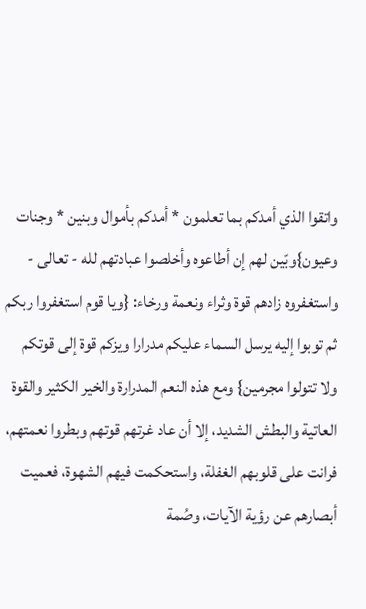واتقوا الذي أمدكم بما تعلمون * أمدكم بأموال وبنين * وجنات وعيون}وبّين لهم إن أطاعوه وأخلصوا عبادتهم لله - تعالى - واستغفروه زادهم قوة وثراء ونعمة ورخاء: {ويا قوم استغفروا ربكم ثم توبوا إليه يرسل السماء عليكم مدرارا ويزكم قوة إلى قوتكم ولا تتولوا مجرمين} ومع هذه النعم المدرارة والخير الكثير والقوة العاتية والبطش الشديد، إلا أن عاد غرتهم قوتهم وبطروا نعمتهم، فرانت على قلوبهم الغفلة، واستحكمت فيهم الشهوة، فعميت أبصارهم عن رؤية الآيات، وصُمة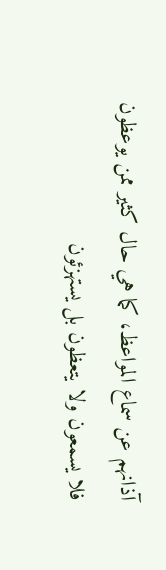آذانهم عن سماع المواعظ، كما هي حال كثير ممن يوعظون فلا يسمعون ولا يتعظون بل يستهزئون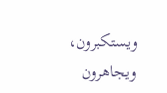ويستكبرون، ويجاهرون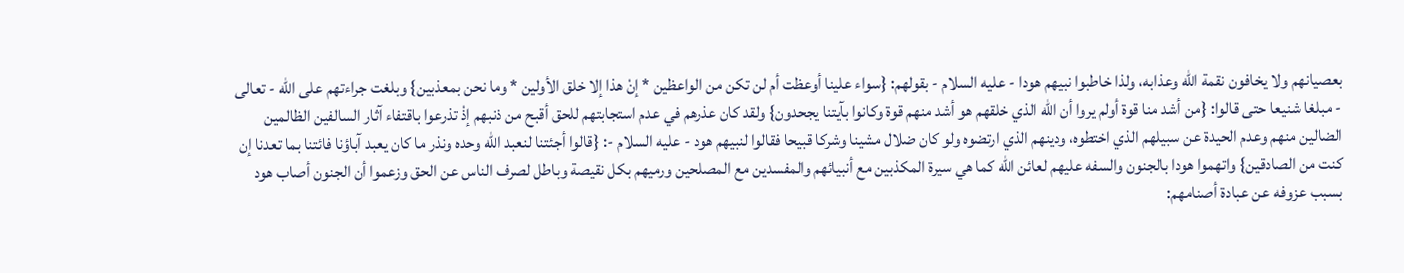بعصيانهم ولا يخافون نقمة الله وعذابه، ولذا خاطبوا نبيهم هودا - عليه السلام - بقولهم: {سواء علينا أوعظت أم لن تكن من الواعظين * إنْ هذا إلا خلق الأولين * وما نحن بمعذبين} وبلغت جراءتهم على الله - تعالى - مبلغا شنيعا حتى قالوا: {من أشد منا قوة أولم يروا أن الله الذي خلقهم هو أشد منهم قوة وكانوا بآيتنا يجحدون} ولقد كان عذرهم في عدم استجابتهم للحق أقبح من ذنبهم إذْ تذرعوا باقتفاء آثار السالفين الظالمين الضالين منهم وعدم الحيدة عن سبيلهم الذي اختطوه، ودينهم الذي ارتضوه ولو كان ضلال مشينا وشركا قبيحا فقالوا لنبيهم هود - عليه السلام -: {قالوا أجئتنا لنعبد الله وحده ونذر ما كان يعبد آباؤنا فائتنا بما تعدنا إن كنت من الصادقين} واتهموا هودا بالجنون والسفه عليهم لعائن الله كما هي سيرة المكذبين مع أنبيائهم والمفسدين مع المصلحين ورميهم بكل نقيصة وباطل لصرف الناس عن الحق وزعموا أن الجنون أصاب هود بسبب عزوفه عن عبادة أصنامهم: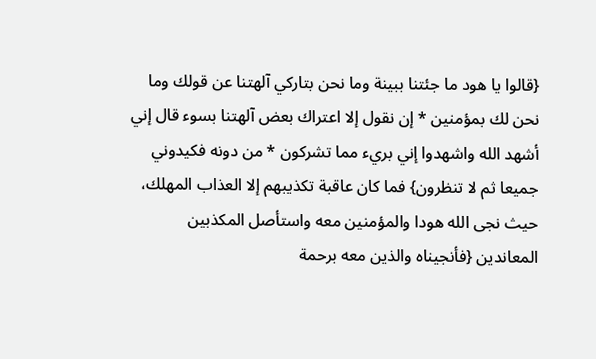{قالوا يا هود ما جئتنا ببينة وما نحن بتاركي آلهتنا عن قولك وما نحن لك بمؤمنين * إن نقول إلا اعتراك بعض آلهتنا بسوء قال إني أشهد الله واشهدوا إني بريء مما تشركون * من دونه فكيدوني جميعا ثم لا تنظرون} فما كان عاقبة تكذيبهم إلا العذاب المهلك، حيث نجى الله هودا والمؤمنين معه واستأصل المكذبين المعاندين {فأنجيناه والذين معه برحمة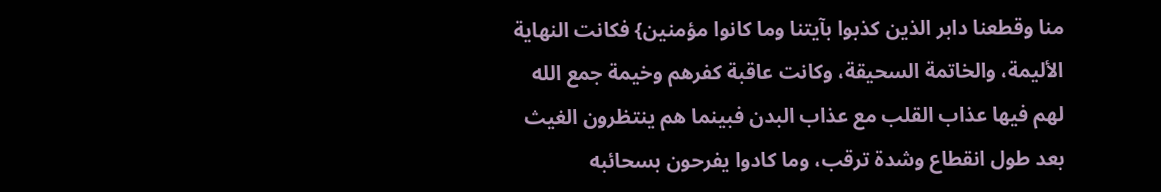منا وقطعنا دابر الذين كذبوا بآيتنا وما كانوا مؤمنين} فكانت النهاية الأليمة، والخاتمة السحيقة، وكانت عاقبة كفرهم وخيمة جمع الله لهم فيها عذاب القلب مع عذاب البدن فبينما هم ينتظرون الغيث بعد طول انقطاع وشدة ترقب، وما كادوا يفرحون بسحائبه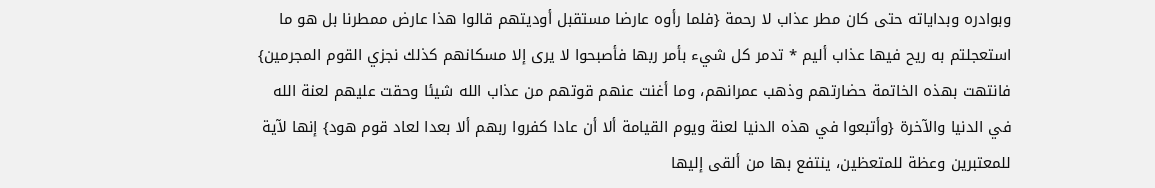وبوادره وبداياته حتى كان مطر عذاب لا رحمة {فلما رأوه عارضا مستقبل أوديتهم قالوا هذا عارض ممطرنا بل هو ما استعجلتم به ريح فيها عذاب أليم * تدمر كل شيء بأمر ربها فأصبحوا لا يرى إلا مسكانهم كذلك نجزي القوم المجرمين} فانتهت بهذه الخاتمة حضارتهم وذهب عمرانهم، وما أغنت عنهم قوتهم من عذاب الله شيئا وحقت عليهم لعنة الله في الدنيا والآخرة {وأتبعوا في هذه الدنيا لعنة ويوم القيامة ألا أن عادا كفروا ربهم ألا بعدا لعاد قوم هود} إنها لآية للمعتبرين وعظة للمتعظين، ينتفع بها من ألقى إليها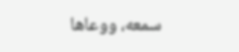سمعه، ووعاها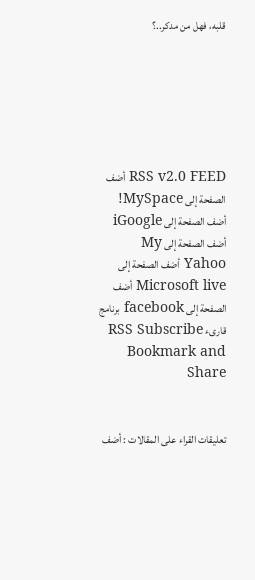قلبه، فهل من مدكر..؟






RSS v2.0 FEED أضف الصفحة إلى MySpace! أضف الصفحة إلى iGoogle أضف الصفحة إلى My Yahoo أضف الصفحة إلى Microsoft live أضف الصفحة إلى facebook برنامج قارىء RSS Subscribe Bookmark and Share


تعليقات القراء على المقالات : أضف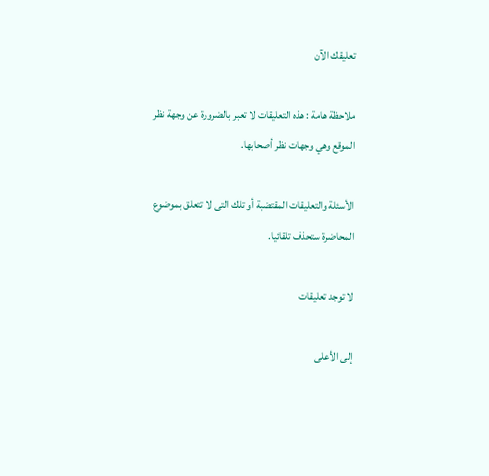تعليقك الآن

ملاحظة هامة : هذه التعليقات لا تعبر بالضرورة عن وجهة نظر الموقع وهي وجهات نظر أصحابها.

الأسئلة والتعليقات المقتضبة أو تلك التى لا تتعلق بموضوع المحاضرة ستحذف تلقائيا.

لا توجد تعليقات

إلى الأعلى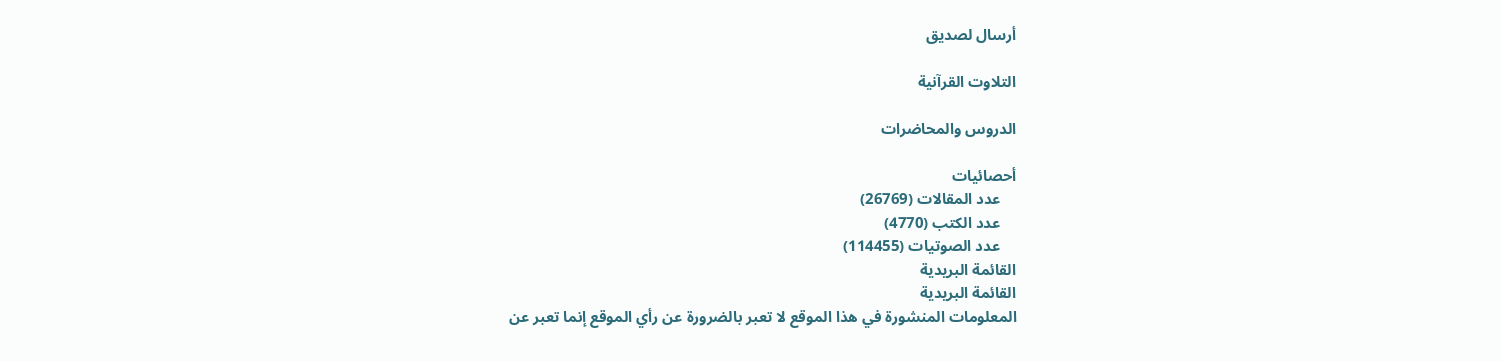أرسال لصديق

التلاوت القرآنية

الدروس والمحاضرات

أحصائيات
    عدد المقالات (26769)
    عدد الكتب (4770)
    عدد الصوتيات (114455)
القائمة البريدية
القائمة البريدية
المعلومات المنشورة في هذا الموقع لا تعبر بالضرورة عن رأي الموقع إنما تعبر عن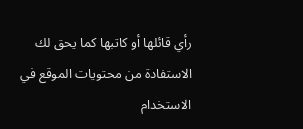رأي قائلها أو كاتبها كما يحق لك الاستفادة من محتويات الموقع في الاستخدام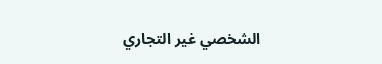الشخصي غير التجاري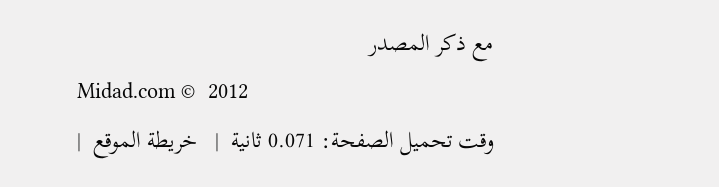مع ذكر المصدر
Midad.com ©  2012
وقت تحميل الصفحة: 0.071 ثانية  |   خريطة الموقع  |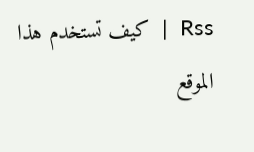Rss  |  كيف تستخدم هذا الموقع